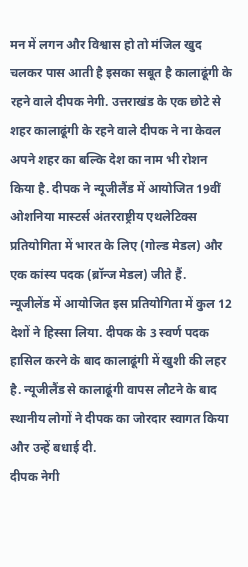मन में लगन और विश्वास हो तो मंजिल खुद चलकर पास आती है इसका सबूत है कालाढूंगी के रहने वाले दीपक नेगी. उत्तराखंड के एक छोटे से शहर कालाढूंगी के रहने वाले दीपक ने ना केवल अपने शहर का बल्कि देश का नाम भी रोशन किया है. दीपक ने न्यूजीलैंड में आयोजित 19वीं ओशनिया मास्टर्स अंतरराष्ट्रीय एथलेटिक्स प्रतियोगिता में भारत के लिए (गोल्ड मेडल) और एक कांस्य पदक (ब्रॉन्ज मेडल) जीते हैं.
न्यूजीलेंड में आयोजित इस प्रतियोगिता में कुल 12 देशों ने हिस्सा लिया. दीपक के 3 स्वर्ण पदक हासिल करने के बाद कालाढूंगी में खुशी की लहर है. न्यूजीलैंड से कालाढूंगी वापस लौटने के बाद स्थानीय लोगों ने दीपक का जोरदार स्वागत किया और उन्हें बधाई दी.
दीपक नेगी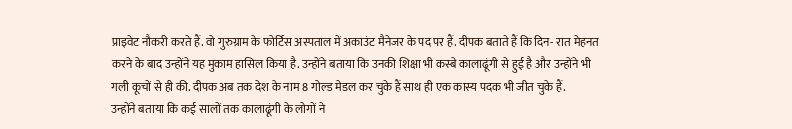प्राइवेट नौकरी करते हैं. वो गुरुग्राम के फोर्टिस अस्पताल में अकाउंट मैनेजर के पद पर हैं. दीपक बताते हैं कि दिन- रात मेहनत करने के बाद उन्होंने यह मुकाम हासिल किया है. उन्होंने बताया कि उनकी शिक्षा भी कस्बे कालाढूंगी से हुई है और उन्होंने भी गली कूचों से ही की. दीपक अब तक देश के नाम 8 गोल्ड मेडल कर चुके हैं साथ ही एक कास्य पदक भी जीत चुके हैं.
उन्होंने बताया कि कई सालों तक कालाढूंगी के लोगों ने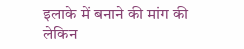इलाके में बनाने की मांग की लेकिन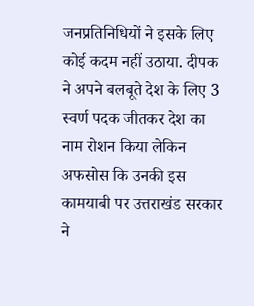जनप्रतिनिधियों ने इसके लिए कोई कदम नहीं उठाया. दीपक ने अपने बलबूते देश के लिए 3 स्वर्ण पदक जीतकर देश का नाम रोशन किया लेकिन अफसोस कि उनकी इस कामयाबी पर उत्तराखंड सरकार ने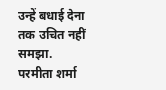उन्हें बधाई देना तक उचित नहीं समझा.
परमीता शर्मा